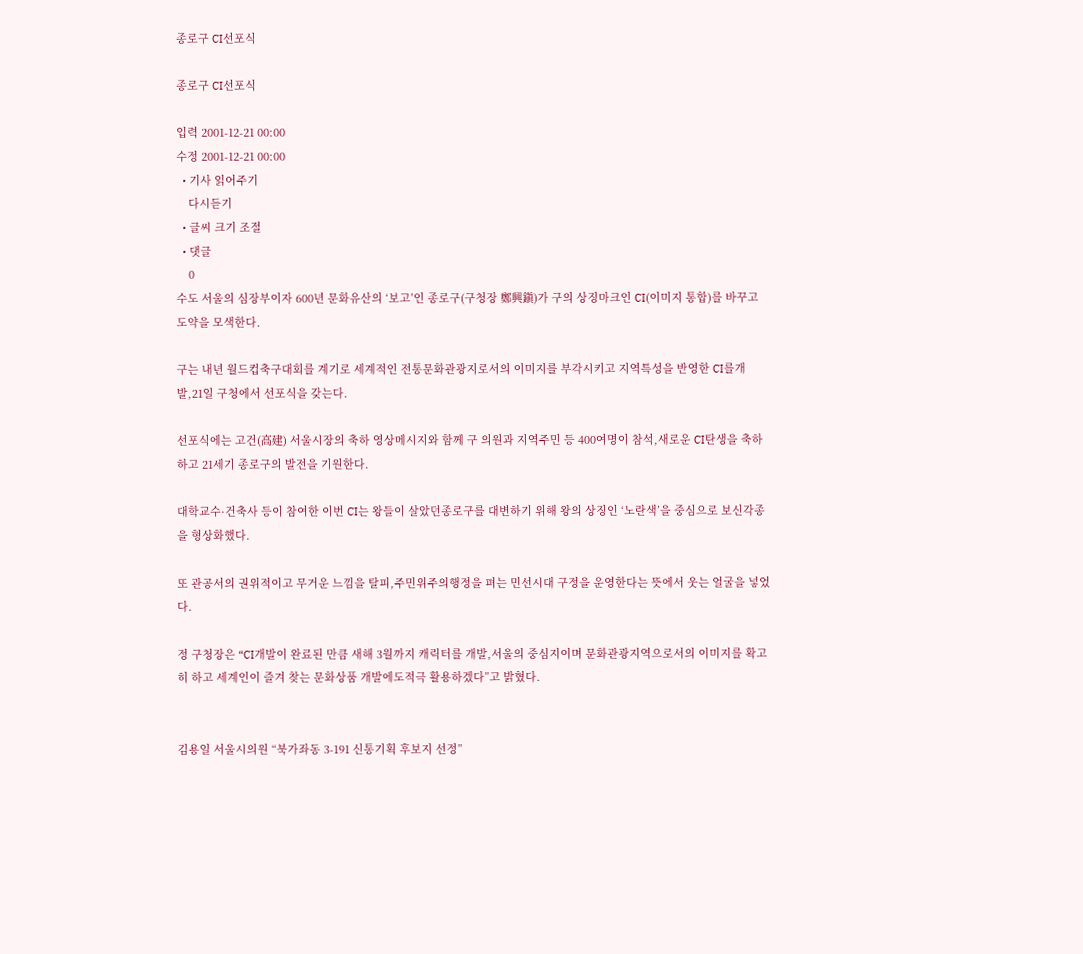종로구 CI선포식

종로구 CI선포식

입력 2001-12-21 00:00
수정 2001-12-21 00:00
  • 기사 읽어주기
    다시듣기
  • 글씨 크기 조절
  • 댓글
    0
수도 서울의 심장부이자 600년 문화유산의 ‘보고’인 종로구(구청장 鄭興鎭)가 구의 상징마크인 CI(이미지 통합)를 바꾸고 도약을 모색한다.

구는 내년 월드컵축구대회를 계기로 세계적인 전통문화관광지로서의 이미지를 부각시키고 지역특성을 반영한 CI를개발,21일 구청에서 선포식을 갖는다.

선포식에는 고건(高建) 서울시장의 축하 영상메시지와 함께 구 의원과 지역주민 등 400여명이 참석,새로운 CI탄생을 축하하고 21세기 종로구의 발전을 기원한다.

대학교수·건축사 등이 참여한 이번 CI는 왕들이 살았던종로구를 대변하기 위해 왕의 상징인 ‘노란색’을 중심으로 보신각종을 형상화했다.

또 관공서의 권위적이고 무거운 느낌을 탈피,주민위주의행정을 펴는 민선시대 구정을 운영한다는 뜻에서 웃는 얼굴을 넣었다.

정 구청장은 “CI개발이 완료된 만큼 새해 3월까지 캐릭터를 개발,서울의 중심지이며 문화관광지역으로서의 이미지를 확고히 하고 세계인이 즐겨 찾는 문화상품 개발에도적극 활용하겠다”고 밝혔다.


김용일 서울시의원 “북가좌동 3-191 신통기획 후보지 선정”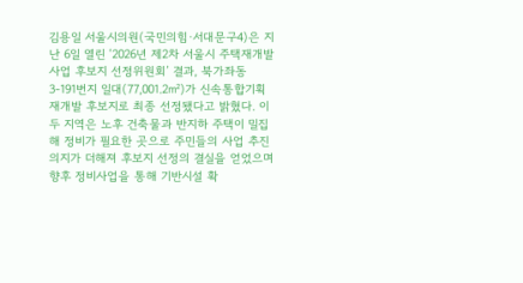김용일 서울시의원(국민의힘·서대문구4)은 지난 6일 열린 ‘2026년 제2차 서울시 주택재개발사업 후보지 선정위원회’ 결과, 북가좌동 3-191번지 일대(77,001.2㎡)가 신속통합기획 재개발 후보지로 최종 선정됐다고 밝혔다. 이 두 지역은 노후 건축물과 반지하 주택이 밀집해 정비가 필요한 곳으로 주민들의 사업 추진 의지가 더해져 후보지 선정의 결실을 얻었으며 향후 정비사업을 통해 기반시설 확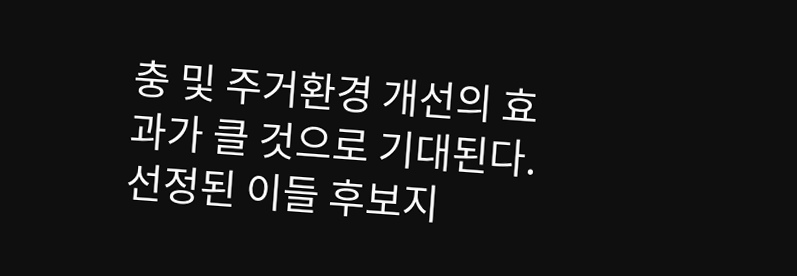충 및 주거환경 개선의 효과가 클 것으로 기대된다. 선정된 이들 후보지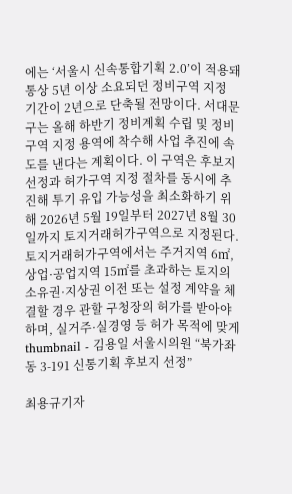에는 ‘서울시 신속통합기획 2.0’이 적용돼 통상 5년 이상 소요되던 정비구역 지정 기간이 2년으로 단축될 전망이다. 서대문구는 올해 하반기 정비계획 수립 및 정비구역 지정 용역에 착수해 사업 추진에 속도를 낸다는 계획이다. 이 구역은 후보지 선정과 허가구역 지정 절차를 동시에 추진해 투기 유입 가능성을 최소화하기 위해 2026년 5월 19일부터 2027년 8월 30일까지 토지거래허가구역으로 지정된다. 토지거래허가구역에서는 주거지역 6㎡, 상업·공업지역 15㎡를 초과하는 토지의 소유권·지상권 이전 또는 설정 계약을 체결할 경우 관할 구청장의 허가를 받아야 하며, 실거주·실경영 등 허가 목적에 맞게
thumbnail - 김용일 서울시의원 “북가좌동 3-191 신통기획 후보지 선정”

최용규기자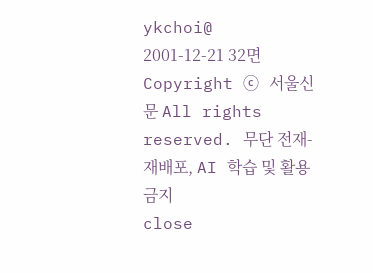ykchoi@
2001-12-21 32면
Copyright ⓒ 서울신문 All rights reserved. 무단 전재-재배포, AI 학습 및 활용 금지
close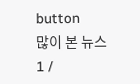button
많이 본 뉴스
1 /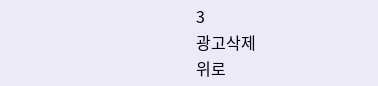3
광고삭제
위로